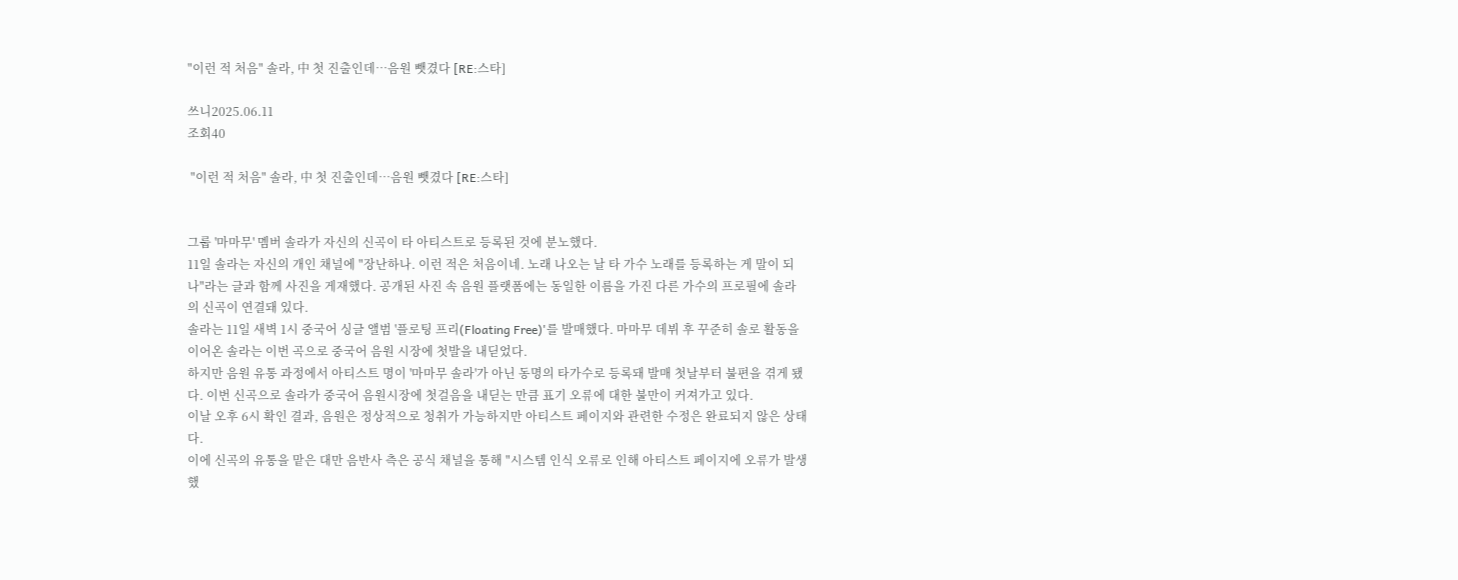"이런 적 처음" 솔라, 中 첫 진출인데…음원 뺏겼다 [RE:스타]

쓰니2025.06.11
조회40

 "이런 적 처음" 솔라, 中 첫 진출인데…음원 뺏겼다 [RE:스타]


그룹 '마마무' 멤버 솔라가 자신의 신곡이 타 아티스트로 등록된 것에 분노했다.
11일 솔라는 자신의 개인 채널에 "장난하나. 이런 적은 처음이네. 노래 나오는 날 타 가수 노래를 등록하는 게 말이 되나"라는 글과 함께 사진을 게재했다. 공개된 사진 속 음원 플랫폼에는 동일한 이름을 가진 다른 가수의 프로필에 솔라의 신곡이 연결돼 있다.
솔라는 11일 새벽 1시 중국어 싱글 앨범 '플로팅 프리(Floating Free)'를 발매했다. 마마무 데뷔 후 꾸준히 솔로 활동을 이어온 솔라는 이번 곡으로 중국어 음원 시장에 첫발을 내딛었다.
하지만 음원 유통 과정에서 아티스트 명이 '마마무 솔라'가 아닌 동명의 타가수로 등록돼 발매 첫날부터 불편을 겪게 됐다. 이번 신곡으로 솔라가 중국어 음원시장에 첫걸음을 내딛는 만큼 표기 오류에 대한 불만이 커져가고 있다.
이날 오후 6시 확인 결과, 음원은 정상적으로 청취가 가능하지만 아티스트 페이지와 관련한 수정은 완료되지 않은 상태다.
이에 신곡의 유통을 맡은 대만 음반사 측은 공식 채널을 통해 "시스템 인식 오류로 인해 아티스트 페이지에 오류가 발생했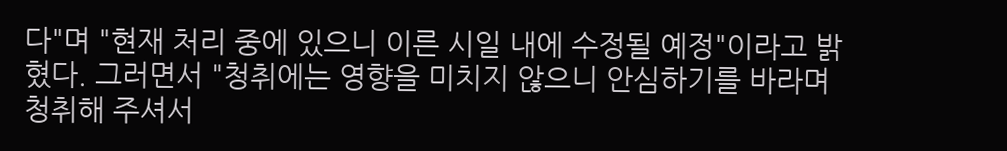다"며 "현재 처리 중에 있으니 이른 시일 내에 수정될 예정"이라고 밝혔다. 그러면서 "청취에는 영향을 미치지 않으니 안심하기를 바라며 청취해 주셔서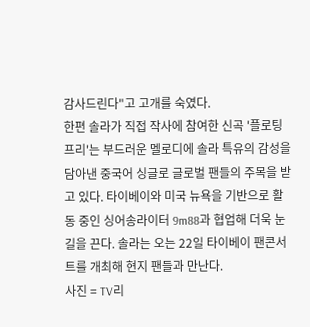감사드린다"고 고개를 숙였다.
한편 솔라가 직접 작사에 참여한 신곡 '플로팅 프리'는 부드러운 멜로디에 솔라 특유의 감성을 담아낸 중국어 싱글로 글로벌 팬들의 주목을 받고 있다. 타이베이와 미국 뉴욕을 기반으로 활동 중인 싱어송라이터 9m88과 협업해 더욱 눈길을 끈다. 솔라는 오는 22일 타이베이 팬콘서트를 개최해 현지 팬들과 만난다.
사진 = TV리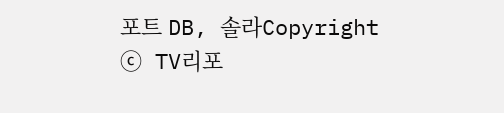포트 DB, 솔라Copyright ⓒ TV리포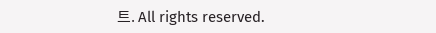트. All rights reserved.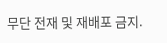무단 전재 및 재배포 금지.